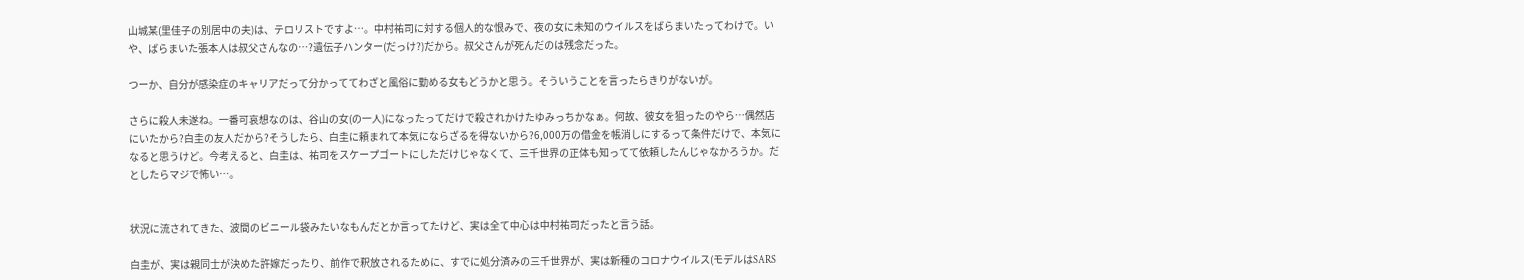山城某(里佳子の別居中の夫)は、テロリストですよ…。中村祐司に対する個人的な恨みで、夜の女に未知のウイルスをばらまいたってわけで。いや、ばらまいた張本人は叔父さんなの…?遺伝子ハンター(だっけ?)だから。叔父さんが死んだのは残念だった。

つーか、自分が感染症のキャリアだって分かっててわざと風俗に勤める女もどうかと思う。そういうことを言ったらきりがないが。

さらに殺人未遂ね。一番可哀想なのは、谷山の女(の一人)になったってだけで殺されかけたゆみっちかなぁ。何故、彼女を狙ったのやら…偶然店にいたから?白圭の友人だから?そうしたら、白圭に頼まれて本気にならざるを得ないから?6,000万の借金を帳消しにするって条件だけで、本気になると思うけど。今考えると、白圭は、祐司をスケープゴートにしただけじゃなくて、三千世界の正体も知ってて依頼したんじゃなかろうか。だとしたらマジで怖い…。


状況に流されてきた、波間のビニール袋みたいなもんだとか言ってたけど、実は全て中心は中村祐司だったと言う話。

白圭が、実は親同士が決めた許嫁だったり、前作で釈放されるために、すでに処分済みの三千世界が、実は新種のコロナウイルス(モデルはSARS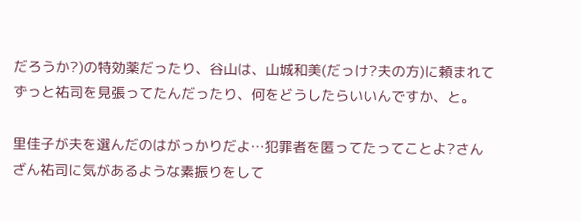だろうか?)の特効薬だったり、谷山は、山城和美(だっけ?夫の方)に頼まれてずっと祐司を見張ってたんだったり、何をどうしたらいいんですか、と。

里佳子が夫を選んだのはがっかりだよ…犯罪者を匿ってたってことよ?さんざん祐司に気があるような素振りをして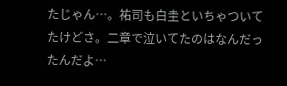たじゃん…。祐司も白圭といちゃついてたけどさ。二章で泣いてたのはなんだったんだよ…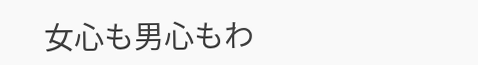女心も男心もわ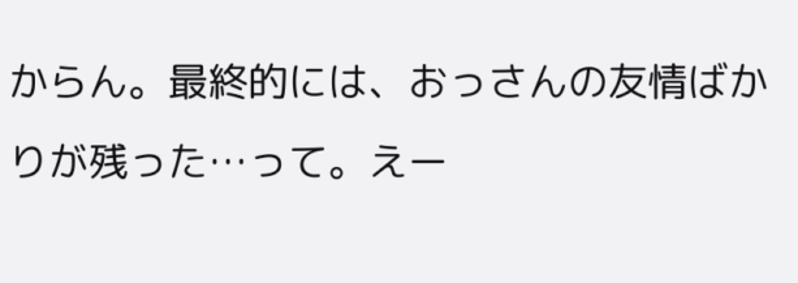からん。最終的には、おっさんの友情ばかりが残った…って。えー